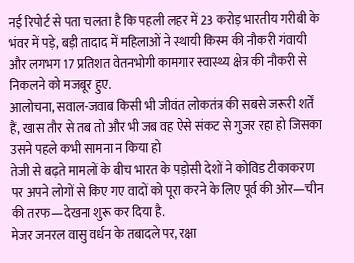नई रिपोर्ट से पता चलता है कि पहली लहर में 23 करोड़ भारतीय गरीबी के भंवर में पड़े, बड़ी तादाद में महिलाओं ने स्थायी किस्म की नौकरी गंवायी और लगभग 17 प्रतिशत वेतनभोगी कामगार स्वास्थ्य क्षेत्र की नौकरी से निकलने को मजबूर हुए.
आलोचना, सवाल-जवाब किसी भी जीवंत लोकतंत्र की सबसे जरूरी शर्तें हैं, खास तौर से तब तो और भी जब वह ऐसे संकट से गुजर रहा हो जिसका उसने पहले कभी सामना न किया हो
तेजी से बढ़ते मामलों के बीच भारत के पड़ोसी देशों ने कोविड टीकाकरण पर अपने लोगों से किए गए वादों को पूरा करने के लिए पूर्व की ओर—चीन की तरफ—देखना शुरू कर दिया है.
मेजर जनरल वासु वर्धन के तबादले पर, रक्षा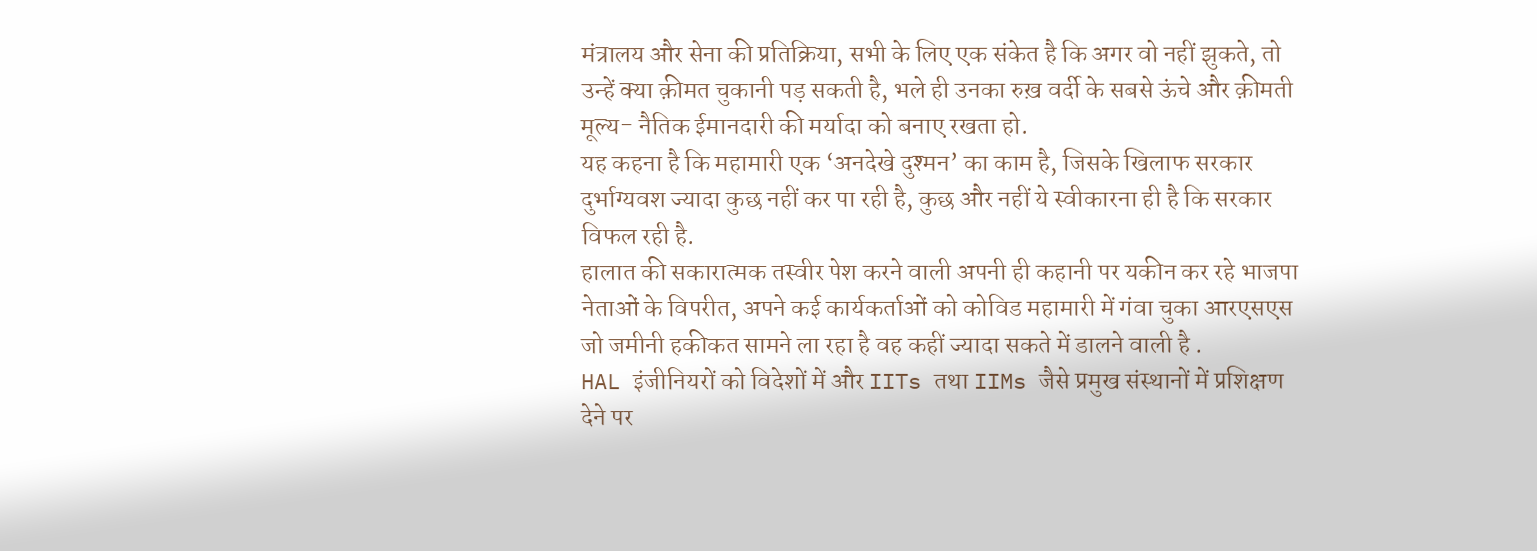मंत्रालय और सेना की प्रतिक्रिया, सभी के लिए एक संकेत है कि अगर वो नहीं झुकते, तो उन्हें क्या क़ीमत चुकानी पड़ सकती है, भले ही उनका रुख़ वर्दी के सबसे ऊंचे और क़ीमती मूल्य- नैतिक ईमानदारी की मर्यादा को बनाए रखता हो.
यह कहना है कि महामारी एक ‘अनदेखे दुश्मन’ का काम है, जिसके खिलाफ सरकार दुर्भाग्यवश ज्यादा कुछ नहीं कर पा रही है, कुछ और नहीं ये स्वीकारना ही है कि सरकार विफल रही है.
हालात की सकारात्मक तस्वीर पेश करने वाली अपनी ही कहानी पर यकीन कर रहे भाजपा नेताओं के विपरीत, अपने कई कार्यकर्ताओं को कोविड महामारी में गंवा चुका आरएसएस जो जमीनी हकीकत सामने ला रहा है वह कहीं ज्यादा सकते में डालने वाली है .
HAL इंजीनियरों को विदेशों में और IITs तथा IIMs जैसे प्रमुख संस्थानों में प्रशिक्षण देने पर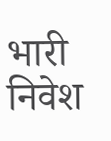भारी निवेश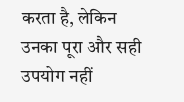करता है, लेकिन उनका पूरा और सही उपयोग नहीं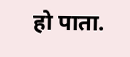हो पाता.